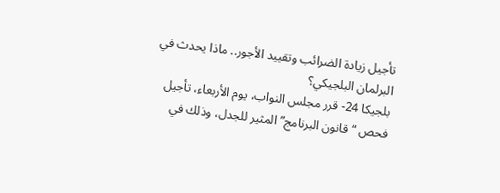تأجيل زيادة الضرائب وتقييد الأجور.. ماذا يحدث في البرلمان البلجيكي؟
بلجيكا 24- قرر مجلس النواب، يوم الأربعاء، تأجيل فحص “قانون البرنامج” المثير للجدل، وذلك في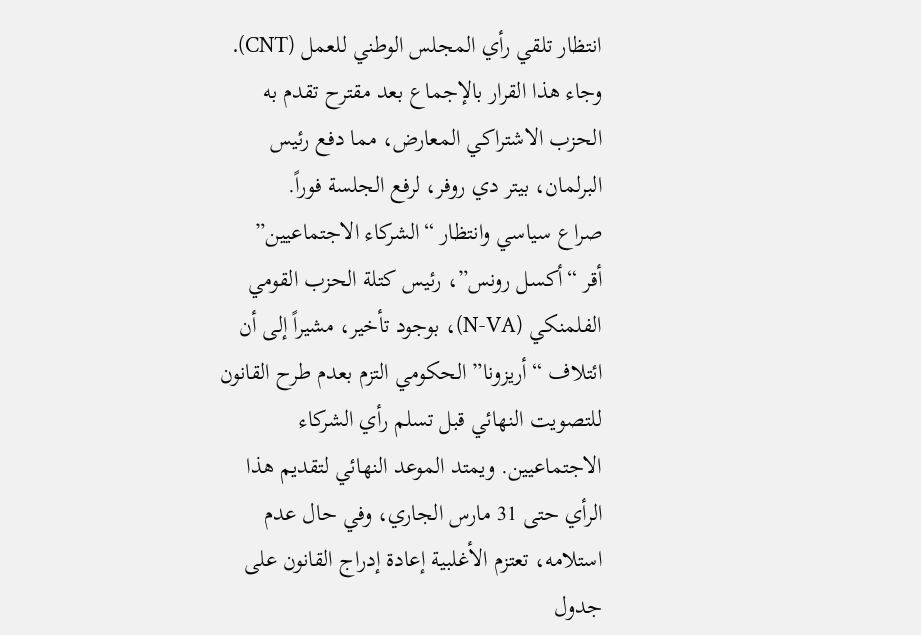انتظار تلقي رأي المجلس الوطني للعمل (CNT). وجاء هذا القرار بالإجماع بعد مقترح تقدم به الحزب الاشتراكي المعارض، مما دفع رئيس البرلمان، بيتر دي روفر، لرفع الجلسة فوراً.
صراع سياسي وانتظار “الشركاء الاجتماعيين”
أقر “أكسل رونس”، رئيس كتلة الحزب القومي الفلمنكي (N-VA)، بوجود تأخير، مشيراً إلى أن ائتلاف “أريزونا” الحكومي التزم بعدم طرح القانون للتصويت النهائي قبل تسلم رأي الشركاء الاجتماعيين. ويمتد الموعد النهائي لتقديم هذا الرأي حتى 31 مارس الجاري، وفي حال عدم استلامه، تعتزم الأغلبية إعادة إدراج القانون على جدول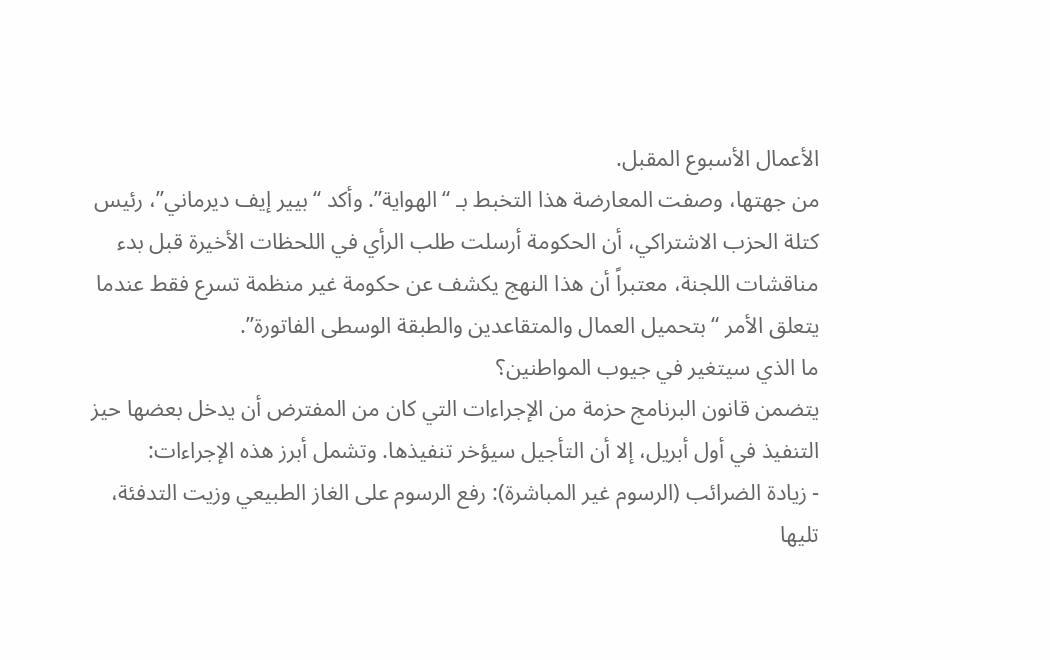الأعمال الأسبوع المقبل.
من جهتها، وصفت المعارضة هذا التخبط بـ “الهواية”. وأكد “بيير إيف ديرماني”، رئيس كتلة الحزب الاشتراكي، أن الحكومة أرسلت طلب الرأي في اللحظات الأخيرة قبل بدء مناقشات اللجنة، معتبراً أن هذا النهج يكشف عن حكومة غير منظمة تسرع فقط عندما يتعلق الأمر “بتحميل العمال والمتقاعدين والطبقة الوسطى الفاتورة”.
ما الذي سيتغير في جيوب المواطنين؟
يتضمن قانون البرنامج حزمة من الإجراءات التي كان من المفترض أن يدخل بعضها حيز التنفيذ في أول أبريل، إلا أن التأجيل سيؤخر تنفيذها. وتشمل أبرز هذه الإجراءات:
- زيادة الضرائب (الرسوم غير المباشرة): رفع الرسوم على الغاز الطبيعي وزيت التدفئة، تليها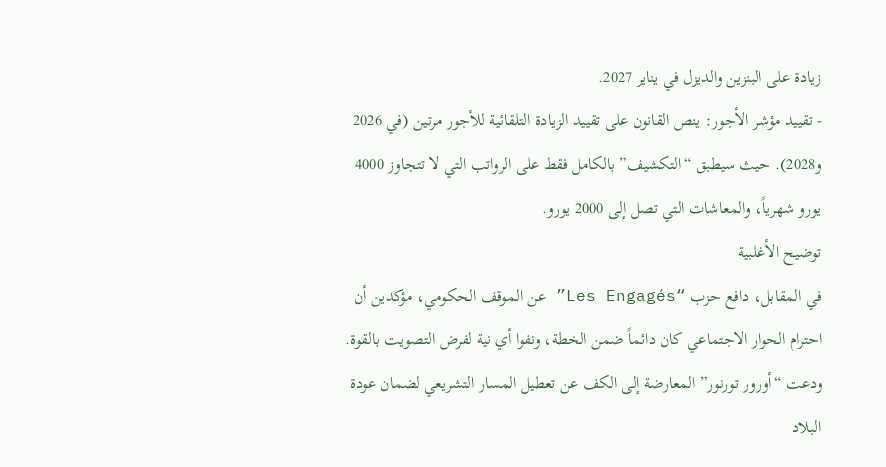زيادة على البنزين والديزل في يناير 2027.
- تقييد مؤشر الأجور: ينص القانون على تقييد الزيادة التلقائية للأجور مرتين (في 2026 و2028). حيث سيطبق “التكشيف” بالكامل فقط على الرواتب التي لا تتجاوز 4000 يورو شهرياً، والمعاشات التي تصل إلى 2000 يورو.
توضيح الأغلبية
في المقابل، دافع حزب “Les Engagés” عن الموقف الحكومي، مؤكدين أن احترام الحوار الاجتماعي كان دائماً ضمن الخطة، ونفوا أي نية لفرض التصويت بالقوة. ودعت “أورور تورنور” المعارضة إلى الكف عن تعطيل المسار التشريعي لضمان عودة البلاد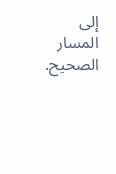إلى المسار الصحيح.